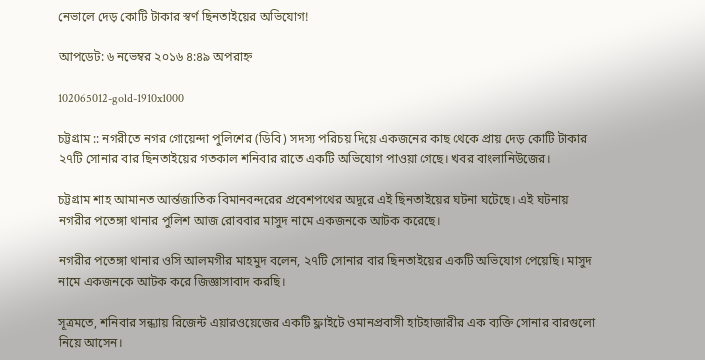নেভালে দেড় কোটি টাকার স্বর্ণ ছিনতাইয়ের অভিযোগ!

আপডেট: ৬ নভেম্বর ২০১৬ ৪:৪৯ অপরাহ্ন

102065012-gold-1910x1000

চট্টগ্রাম :: নগরীতে নগর গোয়েন্দা পুলিশের (ডিবি) সদস্য পরিচয় দিয়ে একজনের কাছ থেকে প্রায় দেড় কোটি টাকার ২৭টি সোনার বার ছিনতাইয়ের গতকাল শনিবার রাতে একটি অভিযোগ পাওয়া গেছে। খবর বাংলানিউজের।

চট্টগ্রাম শাহ আমানত আর্ন্তজাতিক বিমানবন্দরের প্রবেশপথের অদূরে এই ছিনতাইয়ের ঘটনা ঘটেছে। এই ঘটনায় নগরীর পতেঙ্গা থানার পুলিশ আজ রোববার মাসুদ নামে একজনকে আটক করেছে।

নগরীর পতেঙ্গা থানার ওসি আলমগীর মাহমুদ বলেন, ২৭টি সোনার বার ছিনতাইয়ের একটি অভিযোগ পেয়েছি। মাসুদ নামে একজনকে আটক করে জিজ্ঞাসাবাদ করছি।

সূত্রমতে, শনিবার সন্ধ্যায় রিজেন্ট এয়ারওয়েজের একটি ফ্লাইটে ওমানপ্রবাসী হাটহাজারীর এক ব্যক্তি সোনার বারগুলো নিয়ে আসেন।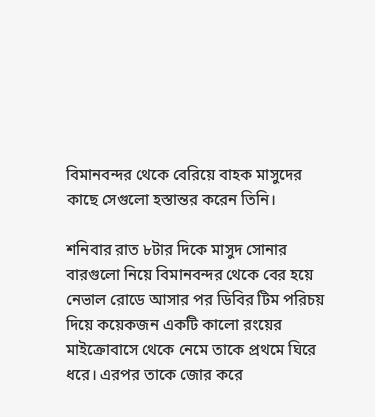বিমানবন্দর থেকে বেরিয়ে বাহক মাসুদের কাছে সেগুলো হস্তান্তর করেন তিনি।

শনিবার রাত ৮টার দিকে মাসুদ সোনার বারগুলো নিয়ে বিমানবন্দর থেকে বের হয়ে নেভাল রোডে আসার পর ডিবির টিম পরিচয় দিয়ে কয়েকজন একটি কালো রংয়ের মাইক্রোবাসে থেকে নেমে তাকে প্রথমে ঘিরে ধরে। এরপর তাকে জোর করে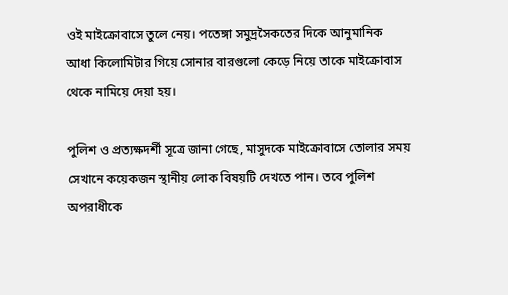ওই মাইক্রোবাসে তুলে নেয়। পতেঙ্গা সমুদ্রসৈকতের দিকে আনুমানিক আধা কিলোমিটার গিয়ে সোনার বারগুলো কেড়ে নিয়ে তাকে মাইক্রোবাস থেকে নামিয়ে দেয়া হয়।

পুলিশ ও প্রত্যক্ষদর্শী সূত্রে জানা গেছে, মাসুদকে মাইক্রোবাসে তোলার সময় সেখানে কয়েকজন স্থানীয় লোক বিষয়টি দেখতে পান। তবে পুলিশ অপরাধীকে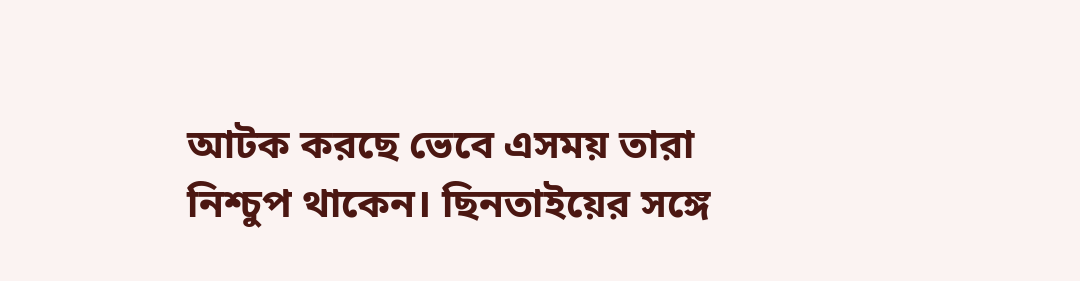আটক করছে ভেবে এসময় তারা নিশ্চুপ থাকেন। ছিনতাইয়ের সঙ্গে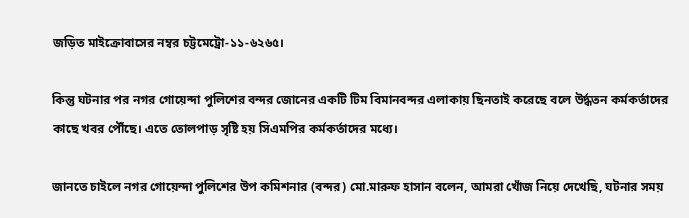জড়িত মাইক্রোবাসের নম্বর চট্টমেট্রো-১১-৬২৬৫।

কিন্তু ঘটনার পর নগর গোয়েন্দা পুলিশের বন্দর জোনের একটি টিম বিমানবন্দর এলাকায় ছিনতাই করেছে বলে উর্দ্ধতন কর্মকর্তাদের কাছে খবর পৌঁছে। এতে তোলপাড় সৃষ্টি হয় সিএমপির কর্মকর্তাদের মধ্যে।

জানতে চাইলে নগর গোয়েন্দা পুলিশের উপ কমিশনার (বন্দর) মো.মারুফ হাসান বলেন, আমরা খোঁজ নিয়ে দেখেছি, ঘটনার সময়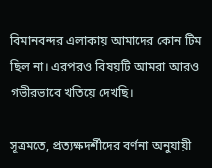বিমানবন্দর এলাকায় আমাদের কোন টিম ছিল না। এরপরও বিষয়টি আমরা আরও গভীরভাবে খতিয়ে দেখছি।

সূত্রমতে, প্রত্যক্ষদর্শীদের বর্ণনা অনুযায়ী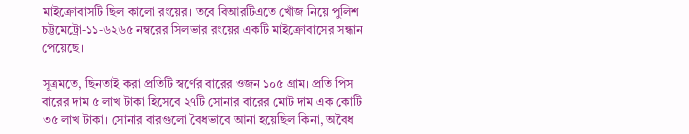মাইক্রোবাসটি ছিল কালো রংয়ের। তবে বিআরটিএতে খোঁজ নিয়ে পুলিশ চট্টমেট্রো-১১-৬২৬৫ নম্বরের সিলভার রংয়ের একটি মাইক্রোবাসের সন্ধান পেয়েছে।

সূত্রমতে, ছিনতাই করা প্রতিটি স্বর্ণের বারের ওজন ১০৫ গ্রাম। প্রতি পিস বারের দাম ৫ লাখ টাকা হিসেবে ২৭টি সোনার বারের মোট দাম এক কোটি ৩৫ লাখ টাকা। সোনার বারগুলো বৈধভাবে আনা হয়েছিল কিনা, অবৈধ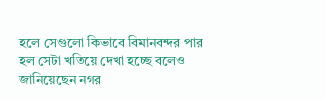হলে সেগুলো কিভাবে বিমানবন্দর পার হল সেটা খতিয়ে দেখা হচ্ছে বলেও জানিয়েছেন নগর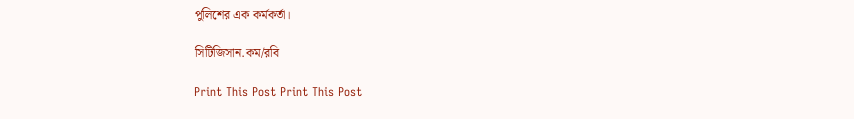পুলিশের এক কর্মকর্তা।

সিটিজিসান.কম/রবি

Print This Post Print This Post